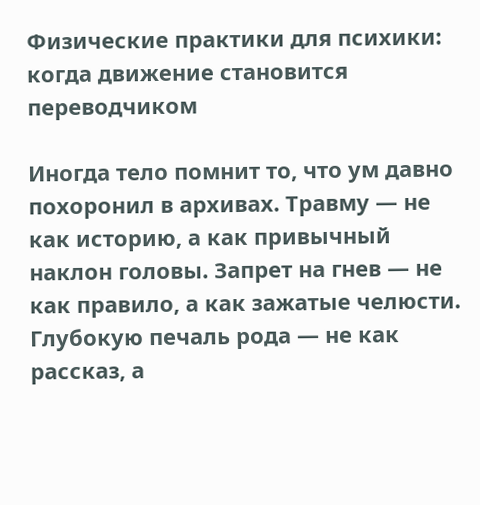Физические практики для психики: когда движение становится переводчиком

Иногда тело помнит то, что ум давно похоронил в архивах. Травму — не как историю, а как привычный наклон головы. Запрет на гнев — не как правило, а как зажатые челюсти. Глубокую печаль рода — не как рассказ, а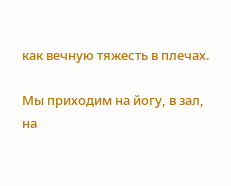как вечную тяжесть в плечах.

Мы приходим на йогу, в зал, на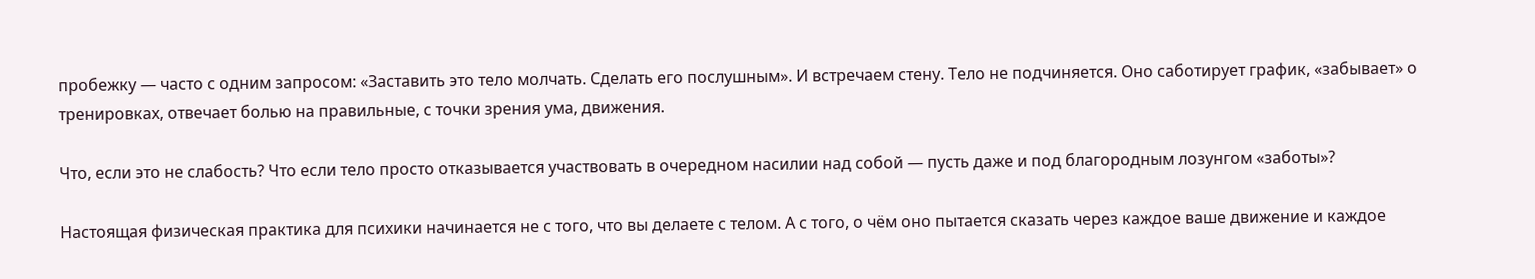пробежку — часто с одним запросом: «Заставить это тело молчать. Сделать его послушным». И встречаем стену. Тело не подчиняется. Оно саботирует график, «забывает» о тренировках, отвечает болью на правильные, с точки зрения ума, движения.

Что, если это не слабость? Что если тело просто отказывается участвовать в очередном насилии над собой — пусть даже и под благородным лозунгом «заботы»?

Настоящая физическая практика для психики начинается не с того, что вы делаете с телом. А с того, о чём оно пытается сказать через каждое ваше движение и каждое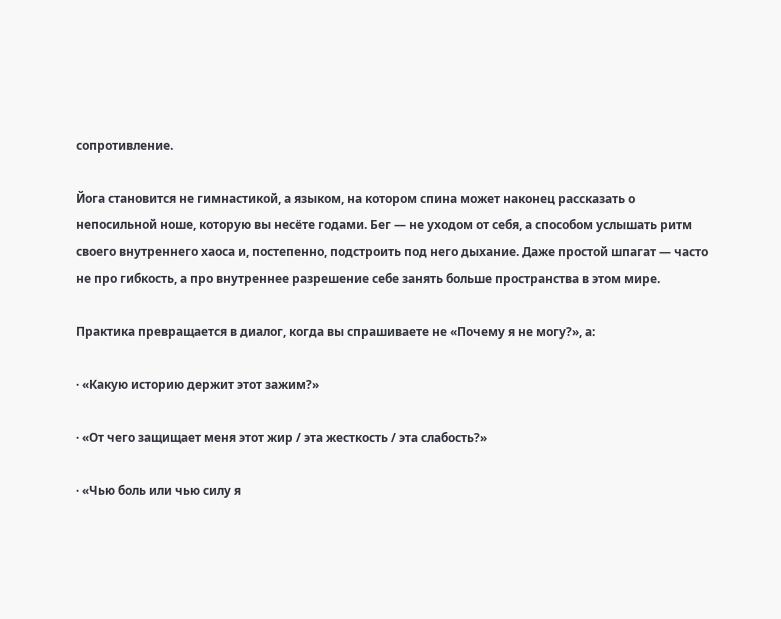сопротивление.

Йога становится не гимнастикой, а языком, на котором спина может наконец рассказать о непосильной ноше, которую вы несёте годами. Бег — не уходом от себя, а способом услышать ритм своего внутреннего хаоса и, постепенно, подстроить под него дыхание. Даже простой шпагат — часто не про гибкость, а про внутреннее разрешение себе занять больше пространства в этом мире.

Практика превращается в диалог, когда вы спрашиваете не «Почему я не могу?», а:

· «Какую историю держит этот зажим?»

· «От чего защищает меня этот жир / эта жесткость / эта слабость?»

· «Чью боль или чью силу я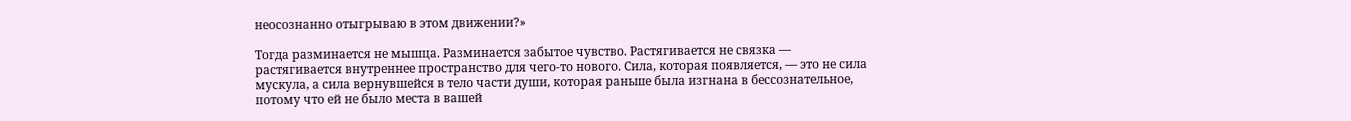неосознанно отыгрываю в этом движении?»

Тогда разминается не мышца. Разминается забытое чувство. Растягивается не связка — растягивается внутреннее пространство для чего-то нового. Сила, которая появляется, — это не сила мускула, а сила вернувшейся в тело части души, которая раньше была изгнана в бессознательное, потому что ей не было места в вашей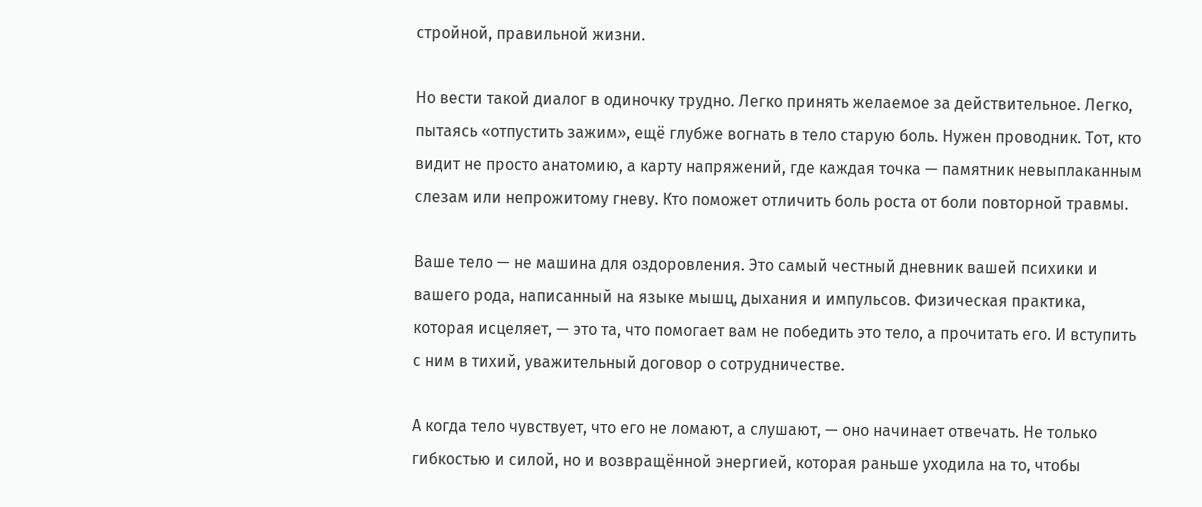стройной, правильной жизни.

Но вести такой диалог в одиночку трудно. Легко принять желаемое за действительное. Легко, пытаясь «отпустить зажим», ещё глубже вогнать в тело старую боль. Нужен проводник. Тот, кто видит не просто анатомию, а карту напряжений, где каждая точка — памятник невыплаканным слезам или непрожитому гневу. Кто поможет отличить боль роста от боли повторной травмы.

Ваше тело — не машина для оздоровления. Это самый честный дневник вашей психики и вашего рода, написанный на языке мышц, дыхания и импульсов. Физическая практика, которая исцеляет, — это та, что помогает вам не победить это тело, а прочитать его. И вступить с ним в тихий, уважительный договор о сотрудничестве.

А когда тело чувствует, что его не ломают, а слушают, — оно начинает отвечать. Не только гибкостью и силой, но и возвращённой энергией, которая раньше уходила на то, чтобы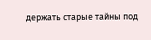держать старые тайны под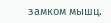замком мышц.